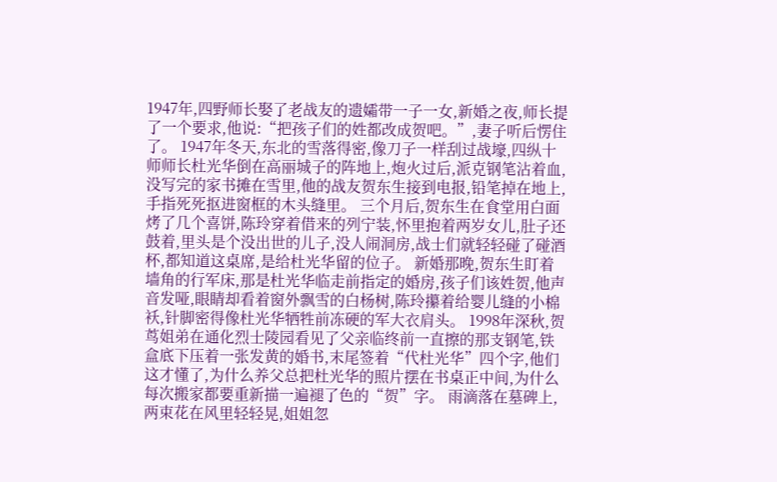1947年,四野师长娶了老战友的遗孀带一子一女,新婚之夜,师长提了一个要求,他说:“把孩子们的姓都改成贺吧。”,妻子听后愣住了。 1947年冬天,东北的雪落得密,像刀子一样刮过战壕,四纵十师师长杜光华倒在高丽城子的阵地上,炮火过后,派克钢笔沾着血,没写完的家书摊在雪里,他的战友贺东生接到电报,铅笔掉在地上,手指死死抠进窗框的木头缝里。 三个月后,贺东生在食堂用白面烤了几个喜饼,陈玲穿着借来的列宁装,怀里抱着两岁女儿,肚子还鼓着,里头是个没出世的儿子,没人闹洞房,战士们就轻轻碰了碰酒杯,都知道这桌席,是给杜光华留的位子。 新婚那晚,贺东生盯着墙角的行军床,那是杜光华临走前指定的婚房,孩子们该姓贺,他声音发哑,眼睛却看着窗外飘雪的白杨树,陈玲攥着给婴儿缝的小棉袄,针脚密得像杜光华牺牲前冻硬的军大衣肩头。 1998年深秋,贺茑姐弟在通化烈士陵园看见了父亲临终前一直擦的那支钢笔,铁盒底下压着一张发黄的婚书,末尾签着“代杜光华”四个字,他们这才懂了,为什么养父总把杜光华的照片摆在书桌正中间,为什么每次搬家都要重新描一遍褪了色的“贺”字。 雨滴落在墓碑上,两束花在风里轻轻晃,姐姐忽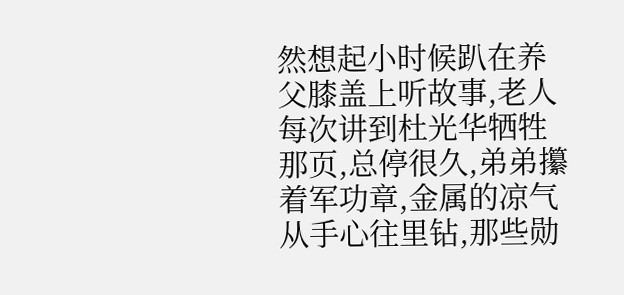然想起小时候趴在养父膝盖上听故事,老人每次讲到杜光华牺牲那页,总停很久,弟弟攥着军功章,金属的凉气从手心往里钻,那些勋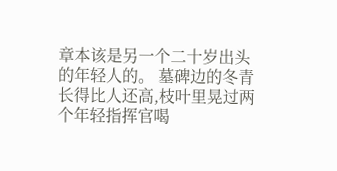章本该是另一个二十岁出头的年轻人的。 墓碑边的冬青长得比人还高,枝叶里晃过两个年轻指挥官喝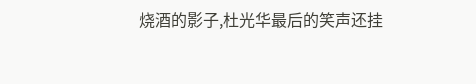烧酒的影子,杜光华最后的笑声还挂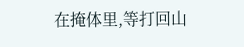在掩体里,等打回山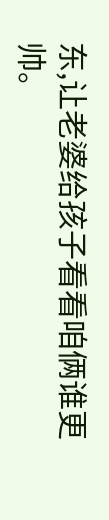东,让老婆给孩子看看咱俩谁更帅。